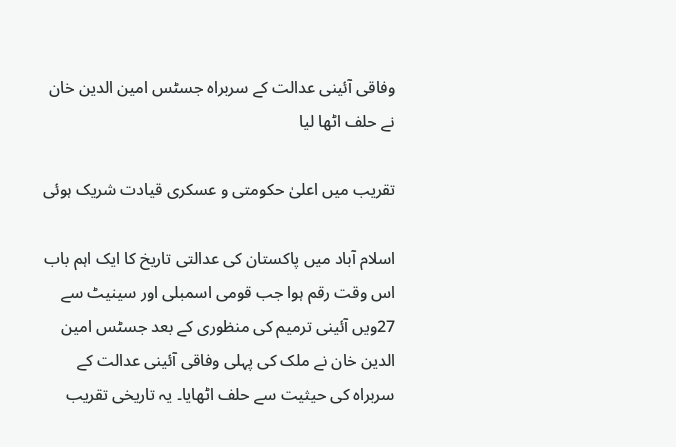وفاقی آئینی عدالت کے سربراہ جسٹس امین الدین خان نے حلف اٹھا لیا

تقریب میں اعلیٰ حکومتی و عسکری قیادت شریک ہوئی

اسلام آباد میں پاکستان کی عدالتی تاریخ کا ایک اہم باب اس وقت رقم ہوا جب قومی اسمبلی اور سینیٹ سے 27ویں آئینی ترمیم کی منظوری کے بعد جسٹس امین الدین خان نے ملک کی پہلی وفاقی آئینی عدالت کے سربراہ کی حیثیت سے حلف اٹھایا۔ یہ تاریخی تقریب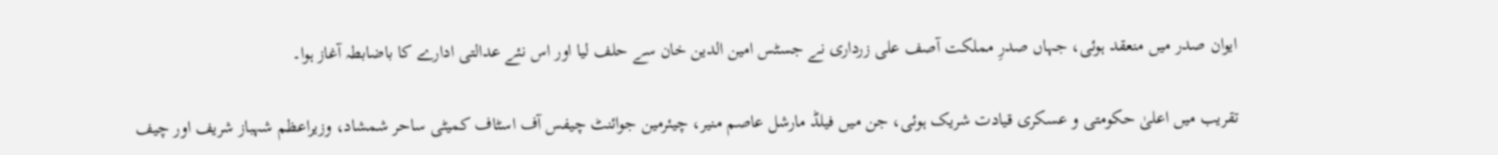ایوان صدر میں منعقد ہوئی، جہاں صدرِ مملکت آصف علی زرداری نے جسٹس امین الدین خان سے حلف لیا اور اس نئے عدالتی ادارے کا باضابطہ آغاز ہوا۔

تقریب میں اعلیٰ حکومتی و عسکری قیادت شریک ہوئی، جن میں فیلڈ مارشل عاصم منیر، چیئرمین جوائنٹ چیفس آف اسٹاف کمیٹی ساحر شمشاد، وزیراعظم شہباز شریف اور چیف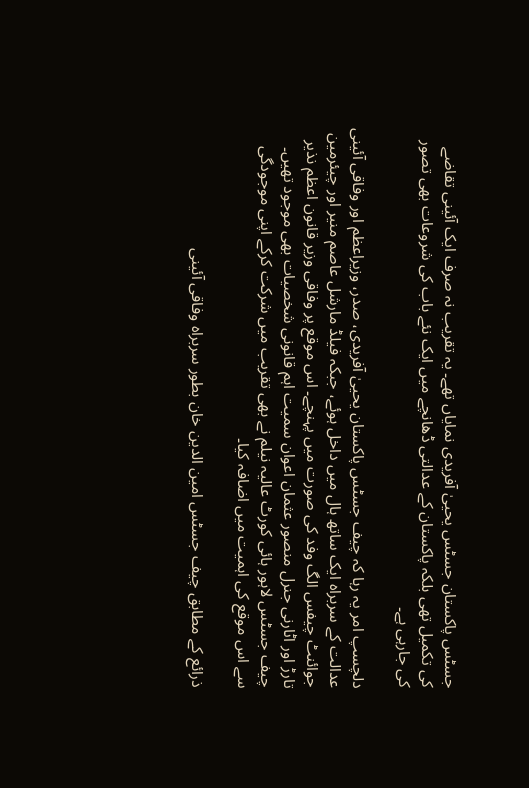جسٹس پاکستان جسٹس یحییٰ آفریدی نمایاں تھے۔ یہ تقریب نہ صرف ایک آئینی تقاضے کی تکمیل تھی بلکہ پاکستان کے عدالتی ڈھانچے میں ایک نئے باب کی شروعات بھی تصور کی جارہی ہے۔

دلچسپ امر یہ رہا کہ چیف جسٹس پاکستان یحییٰ آفریدی، صدر، وزیراعظم اور وفاقی آئینی عدالت کے سربراہ ایک ساتھ ہال میں داخل ہوئے، جبکہ فیلڈ مارشل عاصم منیر اور چیئرمین جوائنٹ چیفس الگ وفد کی صورت میں پہنچے۔ اس موقع پر وفاقی وزیر قانون اعظم نذیر تارڑ اور اٹارنی جنرل منصور عثمان اعوان سمیت اہم قانونی شخصیات بھی موجود تھیں۔
چیف جسٹس لاہور ہائی کورٹ عالیہ نیلم نے بھی تقریب میں شرکت کرکے اپنی موجودگی سے اس موقع کی اہمیت میں اضافہ کیا۔

ذرائع کے مطابق چیف جسٹس امین الدین خان بطور سربراہ وفاقی آئینی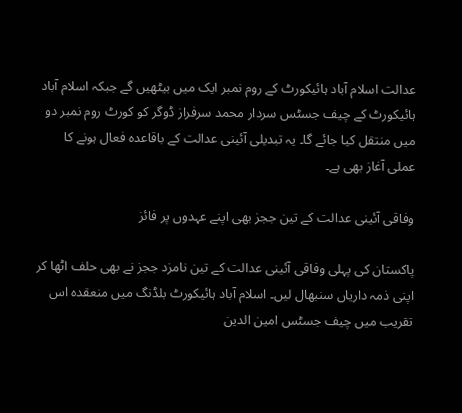عدالت اسلام آباد ہائیکورٹ کے روم نمبر ایک میں بیٹھیں گے جبکہ اسلام آباد ہائیکورٹ کے چیف جسٹس سردار محمد سرفراز ڈوگر کو کورٹ روم نمبر دو میں منتقل کیا جائے گا۔ یہ تبدیلی آئینی عدالت کے باقاعدہ فعال ہونے کا عملی آغاز بھی ہے۔

وفاقی آئینی عدالت کے تین ججز بھی اپنے عہدوں پر فائز

پاکستان کی پہلی وفاقی آئینی عدالت کے تین نامزد ججز نے بھی حلف اٹھا کر اپنی ذمہ داریاں سنبھال لیں۔ اسلام آباد ہائیکورٹ بلڈنگ میں منعقدہ اس تقریب میں چیف جسٹس امین الدین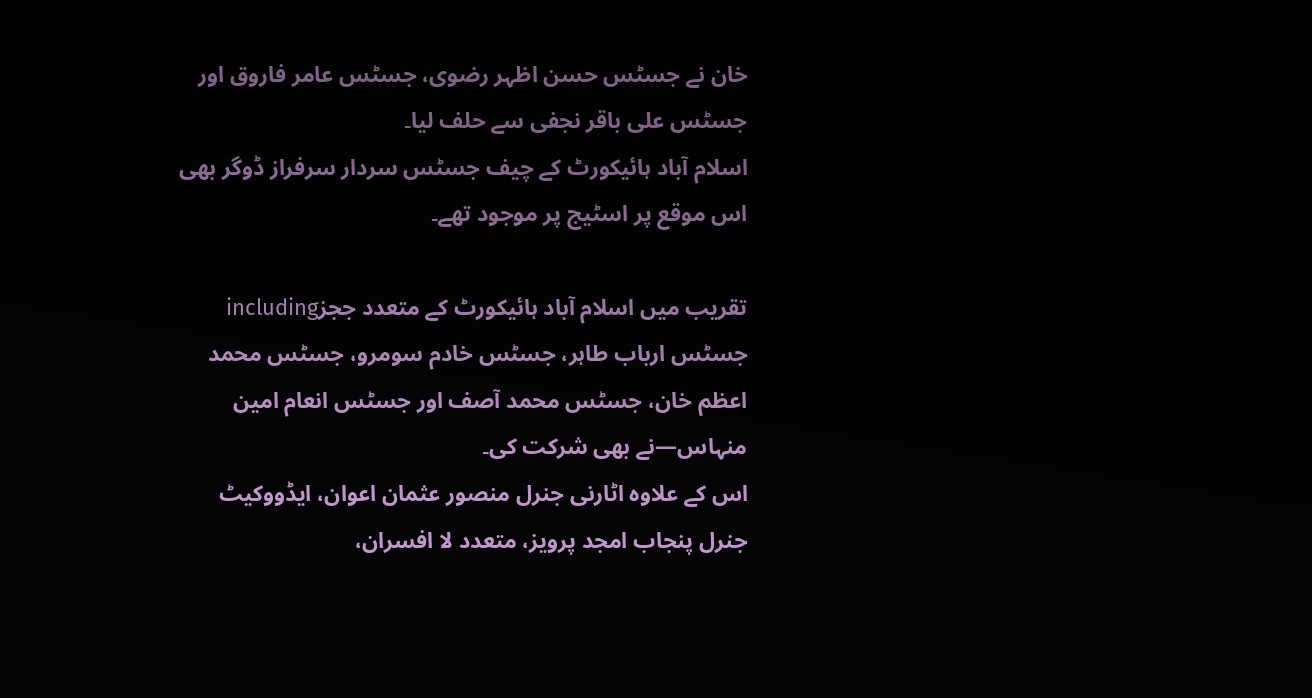خان نے جسٹس حسن اظہر رضوی، جسٹس عامر فاروق اور جسٹس علی باقر نجفی سے حلف لیا۔
اسلام آباد ہائیکورٹ کے چیف جسٹس سردار سرفراز ڈوگر بھی اس موقع پر اسٹیج پر موجود تھے۔

تقریب میں اسلام آباد ہائیکورٹ کے متعدد ججزincluding جسٹس ارباب طاہر، جسٹس خادم سومرو، جسٹس محمد اعظم خان، جسٹس محمد آصف اور جسٹس انعام امین منہاس—نے بھی شرکت کی۔
اس کے علاوہ اٹارنی جنرل منصور عثمان اعوان، ایڈووکیٹ جنرل پنجاب امجد پرویز، متعدد لا افسران،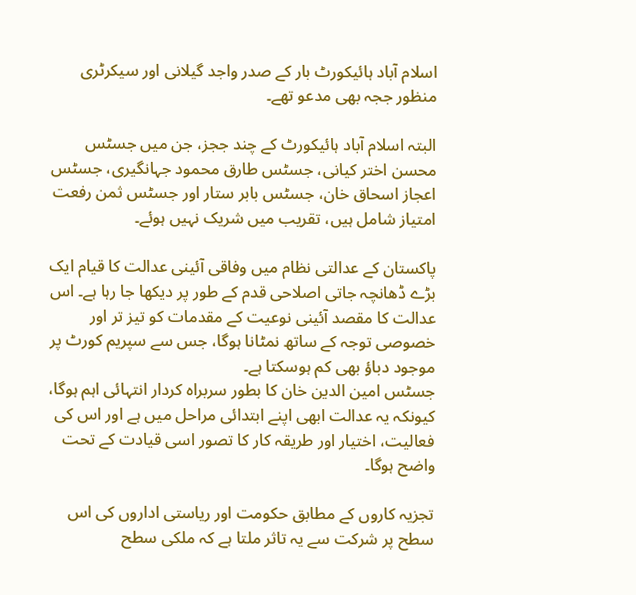اسلام آباد ہائیکورٹ بار کے صدر واجد گیلانی اور سیکرٹری منظور ججہ بھی مدعو تھے۔

البتہ اسلام آباد ہائیکورٹ کے چند ججز، جن میں جسٹس محسن اختر کیانی، جسٹس طارق محمود جہانگیری، جسٹس اعجاز اسحاق خان، جسٹس بابر ستار اور جسٹس ثمن رفعت امتیاز شامل ہیں، تقریب میں شریک نہیں ہوئے۔

پاکستان کے عدالتی نظام میں وفاقی آئینی عدالت کا قیام ایک بڑے ڈھانچہ جاتی اصلاحی قدم کے طور پر دیکھا جا رہا ہے۔ اس عدالت کا مقصد آئینی نوعیت کے مقدمات کو تیز تر اور خصوصی توجہ کے ساتھ نمٹانا ہوگا، جس سے سپریم کورٹ پر موجود دباؤ بھی کم ہوسکتا ہے۔
جسٹس امین الدین خان کا بطور سربراہ کردار انتہائی اہم ہوگا، کیونکہ یہ عدالت ابھی اپنے ابتدائی مراحل میں ہے اور اس کی فعالیت، اختیار اور طریقہ کار کا تصور اسی قیادت کے تحت واضح ہوگا۔

تجزیہ کاروں کے مطابق حکومت اور ریاستی اداروں کی اس سطح پر شرکت سے یہ تاثر ملتا ہے کہ ملکی سطح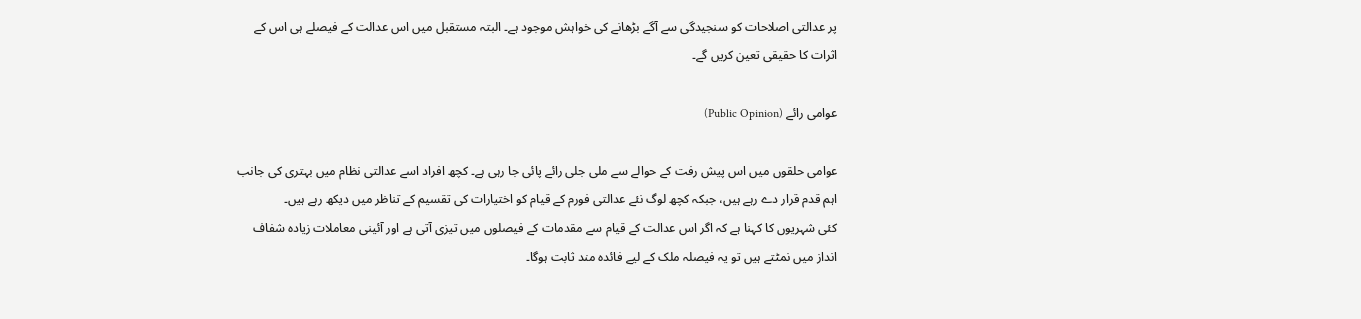پر عدالتی اصلاحات کو سنجیدگی سے آگے بڑھانے کی خواہش موجود ہے۔ البتہ مستقبل میں اس عدالت کے فیصلے ہی اس کے اثرات کا حقیقی تعین کریں گے۔

عوامی رائے (Public Opinion)

عوامی حلقوں میں اس پیش رفت کے حوالے سے ملی جلی رائے پائی جا رہی ہے۔ کچھ افراد اسے عدالتی نظام میں بہتری کی جانب اہم قدم قرار دے رہے ہیں، جبکہ کچھ لوگ نئے عدالتی فورم کے قیام کو اختیارات کی تقسیم کے تناظر میں دیکھ رہے ہیں۔
کئی شہریوں کا کہنا ہے کہ اگر اس عدالت کے قیام سے مقدمات کے فیصلوں میں تیزی آتی ہے اور آئینی معاملات زیادہ شفاف انداز میں نمٹتے ہیں تو یہ فیصلہ ملک کے لیے فائدہ مند ثابت ہوگا۔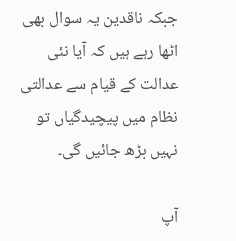جبکہ ناقدین یہ سوال بھی اٹھا رہے ہیں کہ آیا نئی عدالت کے قیام سے عدالتی نظام میں پیچیدگیاں تو نہیں بڑھ جائیں گی۔

آپ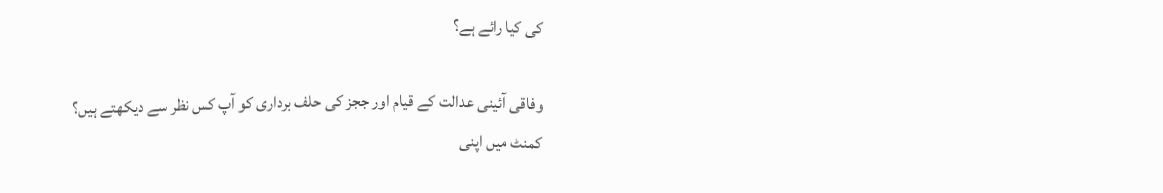کی کیا رائے ہے؟

وفاقی آئینی عدالت کے قیام اور ججز کی حلف برداری کو آپ کس نظر سے دیکھتے ہیں؟
کمنٹ میں اپنی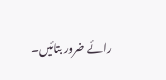رائے ضرور بتائیں۔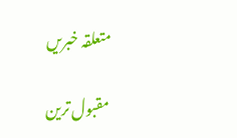متعلقہ خبریں

مقبول ترین